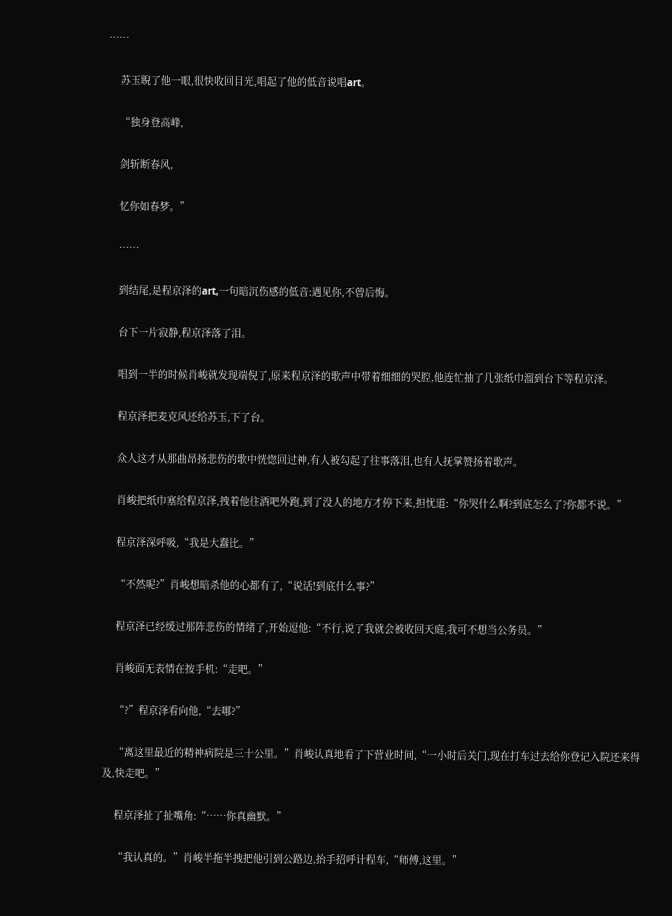……

    苏玉睨了他一眼,很快收回目光,唱起了他的低音说唱art。

    “独身登高峰,

    剑斩断春风,

    忆你如春梦。”

    ……

    到结尾,是程京泽的art,一句暗沉伤感的低音:遇见你,不曾后悔。

    台下一片寂静,程京泽落了泪。

    唱到一半的时候肖峻就发现端倪了,原来程京泽的歌声中带着细细的哭腔,他连忙抽了几张纸巾溜到台下等程京泽。

    程京泽把麦克风还给苏玉,下了台。

    众人这才从那曲昂扬悲伤的歌中恍惚回过神,有人被勾起了往事落泪,也有人抚掌赞扬着歌声。

    肖峻把纸巾塞给程京泽,拽着他往酒吧外跑,到了没人的地方才停下来,担忧道:“你哭什么啊?到底怎么了?你都不说。”

    程京泽深呼吸,“我是大蠢比。”

    “不然呢?”肖峻想暗杀他的心都有了,“说话!到底什么事?”

    程京泽已经缓过那阵悲伤的情绪了,开始逗他:“不行,说了我就会被收回天庭,我可不想当公务员。”

    肖峻面无表情在按手机:“走吧。”

    “?”程京泽看向他,“去哪?”

    “离这里最近的精神病院是三十公里。”肖峻认真地看了下营业时间,“一小时后关门,现在打车过去给你登记入院还来得及,快走吧。”

    程京泽扯了扯嘴角:“……你真幽默。”

    “我认真的。”肖峻半拖半拽把他引到公路边,抬手招呼计程车,“师傅,这里。”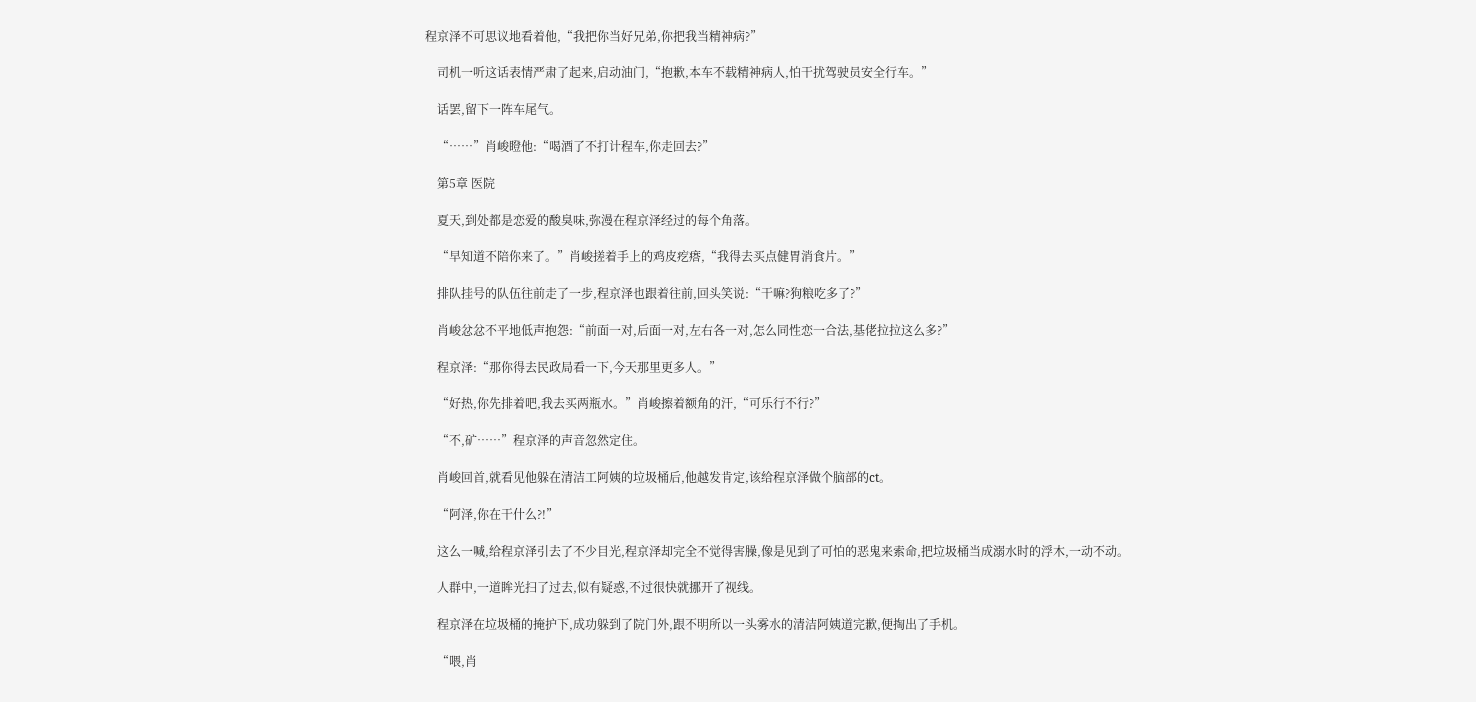程京泽不可思议地看着他,“我把你当好兄弟,你把我当精神病?”

    司机一听这话表情严肃了起来,启动油门,“抱歉,本车不载精神病人,怕干扰驾驶员安全行车。”

    话罢,留下一阵车尾气。

    “……”肖峻瞪他:“喝酒了不打计程车,你走回去?”

    第5章 医院

    夏天,到处都是恋爱的酸臭味,弥漫在程京泽经过的每个角落。

    “早知道不陪你来了。”肖峻搓着手上的鸡皮疙瘩,“我得去买点健胃消食片。”

    排队挂号的队伍往前走了一步,程京泽也跟着往前,回头笑说:“干嘛?狗粮吃多了?”

    肖峻忿忿不平地低声抱怨:“前面一对,后面一对,左右各一对,怎么同性恋一合法,基佬拉拉这么多?”

    程京泽:“那你得去民政局看一下,今天那里更多人。”

    “好热,你先排着吧,我去买两瓶水。”肖峻擦着额角的汗,“可乐行不行?”

    “不,矿……”程京泽的声音忽然定住。

    肖峻回首,就看见他躲在清洁工阿姨的垃圾桶后,他越发肯定,该给程京泽做个脑部的ct。

    “阿泽,你在干什么?!”

    这么一喊,给程京泽引去了不少目光,程京泽却完全不觉得害臊,像是见到了可怕的恶鬼来索命,把垃圾桶当成溺水时的浮木,一动不动。

    人群中,一道眸光扫了过去,似有疑惑,不过很快就挪开了视线。

    程京泽在垃圾桶的掩护下,成功躲到了院门外,跟不明所以一头雾水的清洁阿姨道完歉,便掏出了手机。

    “喂,肖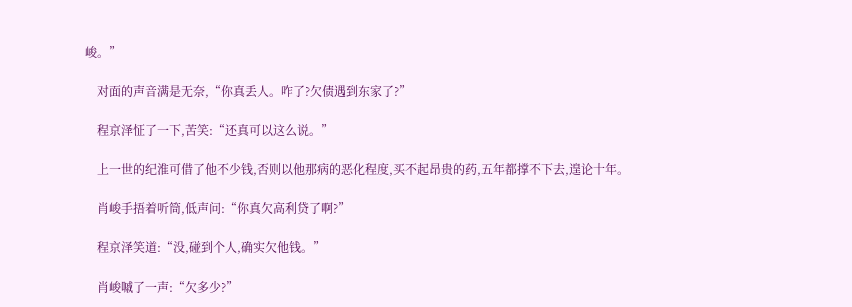峻。”

    对面的声音满是无奈,“你真丢人。咋了?欠债遇到东家了?”

    程京泽怔了一下,苦笑:“还真可以这么说。”

    上一世的纪淮可借了他不少钱,否则以他那病的恶化程度,买不起昂贵的药,五年都撑不下去,遑论十年。

    肖峻手捂着听筒,低声问:“你真欠高利贷了啊?”

    程京泽笑道:“没,碰到个人,确实欠他钱。”

    肖峻嘁了一声:“欠多少?”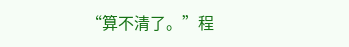“算不清了。”程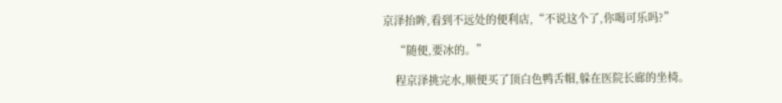京泽抬眸,看到不远处的便利店,“不说这个了,你喝可乐吗?”

    “随便,要冰的。”

    程京泽挑完水,顺便买了顶白色鸭舌帽,躲在医院长廊的坐椅。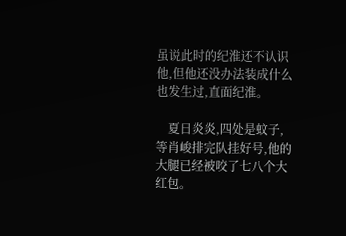虽说此时的纪淮还不认识他,但他还没办法装成什么也发生过,直面纪淮。

    夏日炎炎,四处是蚊子,等肖峻排完队挂好号,他的大腿已经被咬了七八个大红包。